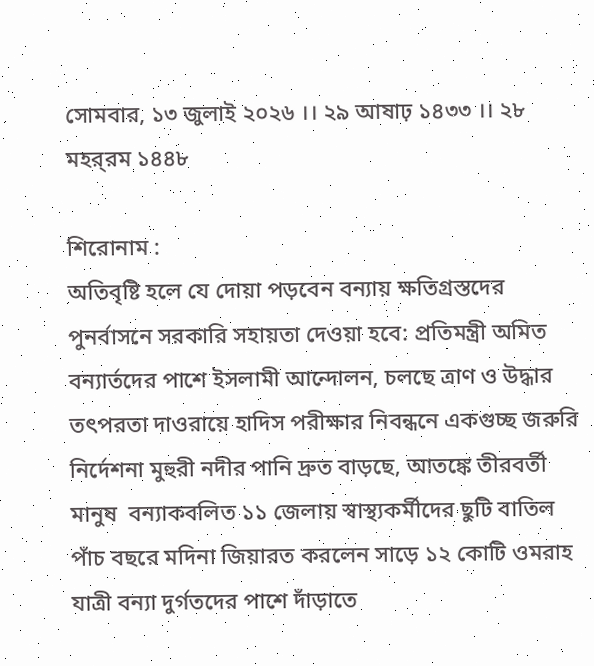সোমবার, ১৩ জুলাই ২০২৬ ।। ২৯ আষাঢ় ১৪৩৩ ।। ২৮ মহর্‌রম ১৪৪৮

শিরোনাম :
অতিবৃষ্টি হলে যে দোয়া পড়বেন বন্যায় ক্ষতিগ্রস্তদের পুনর্বাসনে সরকারি সহায়তা দেওয়া হবে: প্রতিমন্ত্রী অমিত বন্যার্তদের পাশে ইসলামী আন্দোলন, চলছে ত্রাণ ও উদ্ধার তৎপরতা দাওরায়ে হাদিস পরীক্ষার নিবন্ধনে একগুচ্ছ জরুরি নির্দেশনা মুহুরী নদীর পানি দ্রুত বাড়ছে, আতঙ্কে তীরবর্তী মানুষ  বন্যাকবলিত ১১ জেলায় স্বাস্থ্যকর্মীদের ছুটি বাতিল পাঁচ বছরে মদিনা জিয়ারত করলেন সাড়ে ১২ কোটি ওমরাহ যাত্রী বন্যা দুর্গতদের পাশে দাঁড়াতে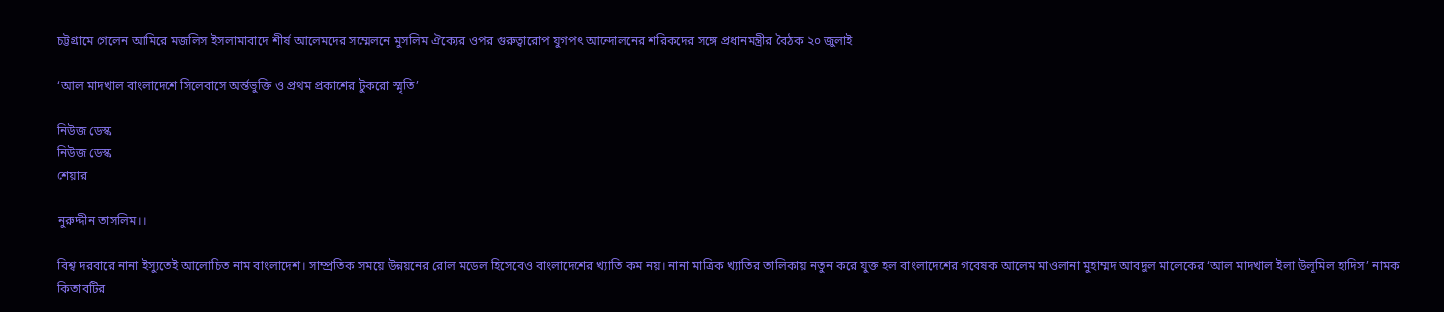চট্টগ্রামে গেলেন আমিরে মজলিস ইসলামাবাদে শীর্ষ আলেমদের সম্মেলনে মুসলিম ঐক্যের ওপর গুরুত্বারোপ যুগপৎ আন্দোলনের শরিকদের সঙ্গে প্রধানমন্ত্রীর বৈঠক ২০ জুলাই

‘আল মাদখাল বাংলাদেশে সিলেবাসে অর্ন্তভুক্তি ও প্রথম প্রকাশের টুকরো স্মৃতি’

নিউজ ডেস্ক
নিউজ ডেস্ক
শেয়ার

নুরুদ্দীন তাসলিম।।

বিশ্ব দরবারে নানা ইস্যুতেই আলোচিত নাম বাংলাদেশ। সাম্প্রতিক সময়ে উন্নয়নের রোল মডেল হিসেবেও বাংলাদেশের খ্যাতি কম নয়। নানা মাত্রিক খ্যাতির তালিকায় নতুন করে যুক্ত হল বাংলাদেশের গবেষক আলেম মাওলানা মুহাম্মদ আবদুল মালেকের ‘আল মাদখাল ইলা উলূমিল হাদিস’ নামক কিতাবটির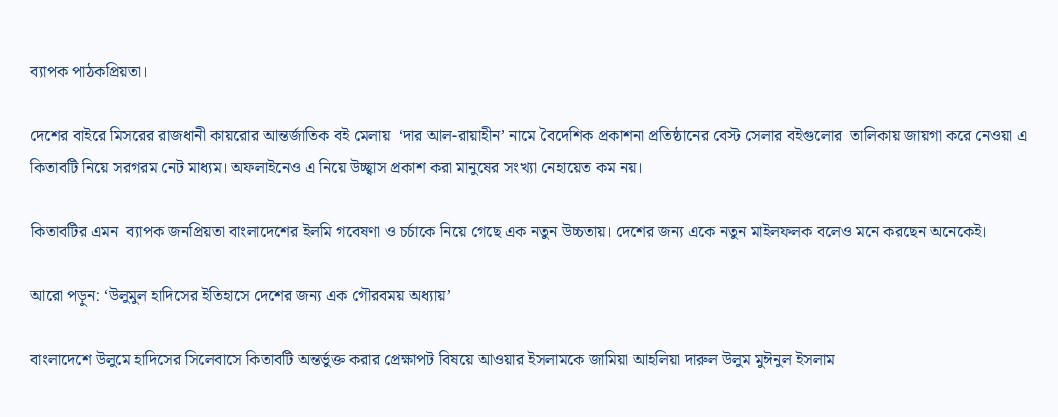ব্যাপক পাঠকপ্রিয়তা।

দেশের বাইরে মিসরের রাজধানী কায়রোর আন্তর্জাতিক বই মেলায়  ‘দার আল-রায়াহীন’ নামে বৈদেশিক প্রকাশনা প্রতিষ্ঠানের বেস্ট সেলার বইগুলোর  তালিকায় জায়গা করে নেওয়া এ কিতাবটি নিয়ে সরগরম নেট মাধ্যম। অফলাইনেও এ নিয়ে উচ্ছ্বাস প্রকাশ করা মানুষের সংখ্যা নেহায়েত কম নয়।

কিতাবটির এমন  ব্যাপক জনপ্রিয়তা বাংলাদেশের ইলমি গবেষণা ও চর্চাকে নিয়ে গেছে এক নতুন উচ্চতায়। দেশের জন্য একে নতুন মাইলফলক বলেও মনে করছেন অনেকেই।

আরো পড়ুন: ‘উলুমুল হাদিসের ইতিহাসে দেশের জন্য এক গৌরবময় অধ্যায়’

বাংলাদেশে উলুমে হাদিসের সিলেবাসে কিতাবটি অন্তর্ভুক্ত করার প্রেক্ষাপট বিষয়ে আওয়ার ইসলামকে জামিয়া আহলিয়া দারুল উলুম মুঈনুল ইসলাম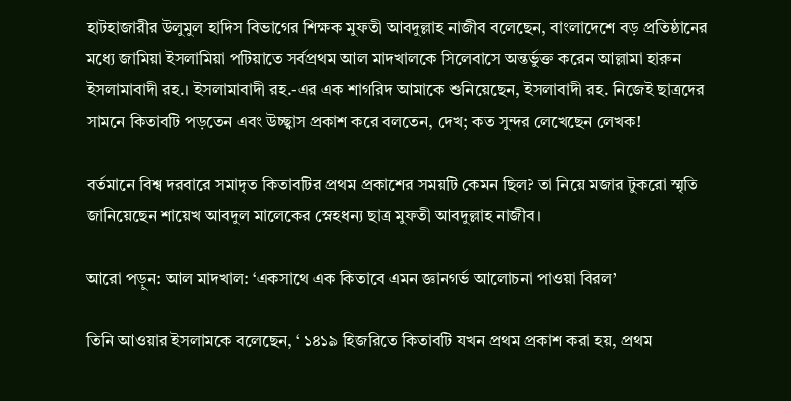হাটহাজারীর উলুমুল হাদিস বিভাগের শিক্ষক মুফতী আবদুল্লাহ নাজীব বলেছেন, বাংলাদেশে বড় প্রতিষ্ঠানের মধ্যে জামিয়া ইসলামিয়া পটিয়াতে সর্বপ্রথম আল মাদখালকে সিলেবাসে অন্তর্ভুক্ত করেন আল্লামা হারুন ইসলামাবাদী রহ.। ইসলামাবাদী রহ.-এর এক শাগরিদ আমাকে শুনিয়েছেন, ইসলাবাদী রহ. নিজেই ছাত্রদের সামনে কিতাবটি পড়তেন এবং উচ্ছ্বাস প্রকাশ করে বলতেন, দেখ; কত সুন্দর লেখেছেন লেখক!

বর্তমানে বিশ্ব দরবারে সমাদৃত কিতাবটির প্রথম প্রকাশের সময়টি কেমন ছিল? তা নিয়ে মজার টুকরো স্মৃতি জানিয়েছেন শায়েখ আবদুল মালেকের স্নেহধন্য ছাত্র মুফতী আবদুল্লাহ নাজীব।

আরো পড়ুন: আল মাদখাল: ‘একসাথে এক কিতাবে এমন জ্ঞানগর্ভ আলোচনা পাওয়া বিরল’

তিনি আওয়ার ইসলামকে বলেছেন, ‘ ১৪১৯ হিজরিতে কিতাবটি যখন প্রথম প্রকাশ করা হয়, প্রথম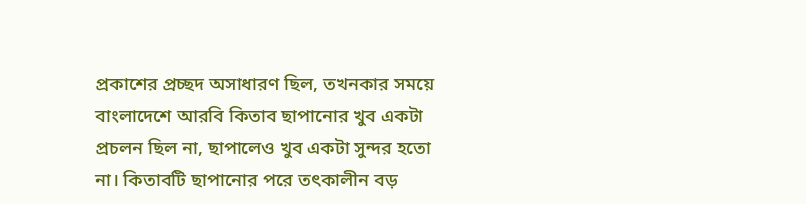প্রকাশের প্রচ্ছদ অসাধারণ ছিল, তখনকার সময়ে বাংলাদেশে আরবি কিতাব ছাপানোর খুব একটা প্রচলন ছিল না, ছাপালেও খুব একটা সুন্দর হতো না। কিতাবটি ছাপানোর পরে তৎকালীন বড়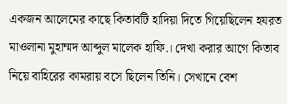একজন আলেমের কাছে কিতাবটি হাদিয়া দিতে গিয়েছিলেন হযরত মাওলানা মুহাম্মদ আব্দুল মালেক হাফি.। দেখা করার আগে কিতাব নিয়ে বাহিরের কামরায় বসে ছিলেন তিনি। সেখানে বেশ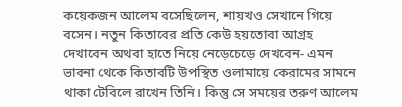কয়েকজন আলেম বসেছিলেন, শায়খও সেখানে গিয়ে বসেন। নতুন কিতাবের প্রতি কেউ হয়তোবা আগ্রহ দেখাবেন অথবা হাতে নিয়ে নেড়েচেড়ে দেখবেন- এমন ভাবনা থেকে কিতাবটি উপস্থিত ওলামায়ে কেরামের সামনে থাকা টেবিলে রাখেন তিনি। কিন্তু সে সময়ের তরুণ আলেম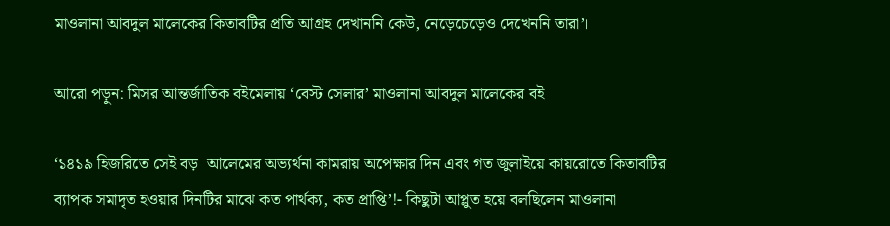মাওলানা আবদুল মালেকের কিতাবটির প্রতি আগ্রহ দেখাননি কেউ, নেড়েচেড়েও দেখেননি তারা’।

আরো পড়ুন: মিসর আন্তর্জাতিক বইমেলায় ‘বেস্ট সেলার’ মাওলানা আবদুল মালেকের বই

‘১৪১৯ হিজরিতে সেই বড়  আলেমের অভ্যর্থনা কামরায় অপেক্ষার দিন এবং গত জুলাইয়ে কায়রোতে কিতাবটির ব্যাপক সমাদৃত হওয়ার দিনটির মাঝে কত পার্থক্য, কত প্রাপ্তি’!- কিছুটা আপ্লুত হয়ে বলছিলেন মাওলানা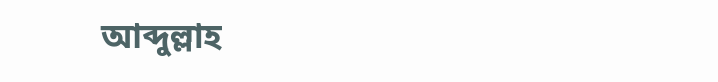আব্দুল্লাহ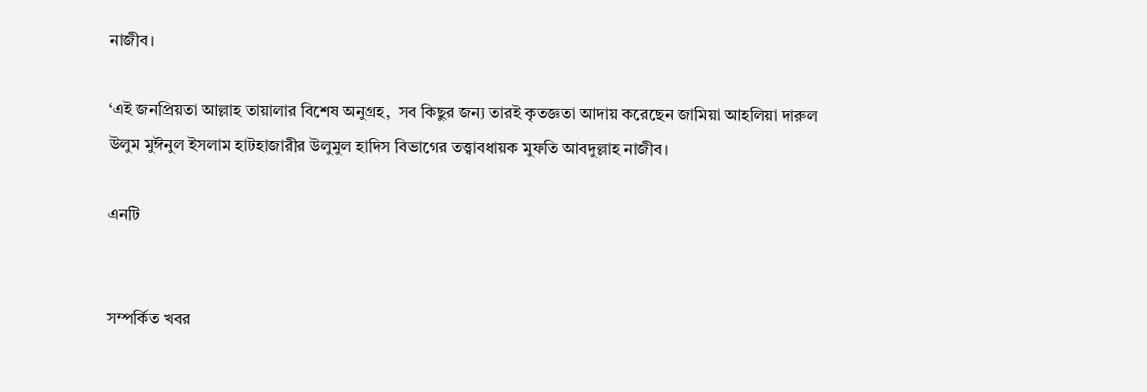নাজীব।

‘এই জনপ্রিয়তা আল্লাহ তায়ালার বিশেষ অনুগ্রহ,  সব কিছুর জন্য তারই কৃতজ্ঞতা আদায় করেছেন জামিয়া আহলিয়া দারুল উলুম মুঈনুল ইসলাম হাটহাজারীর উলুমুল হাদিস বিভাগের তত্ত্বাবধায়ক মুফতি আবদুল্লাহ নাজীব।

এনটি


সম্পর্কিত খবর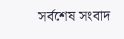সর্বশেষ সংবাদ